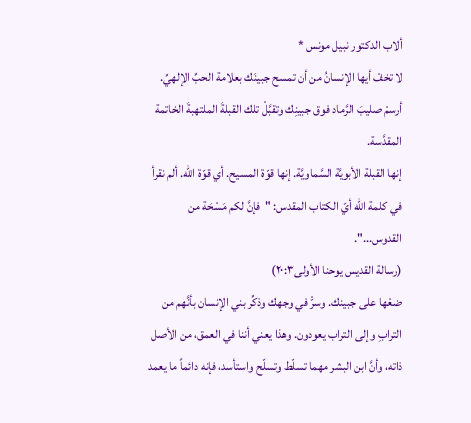ألاب الدكتور نبيل مونس *
لا تخفْ أيها الإنسانُ من أن تمسح جبينَك بعلامة الحبِّ الإلهيِّ.
أرسمْ صليبَ الرَّماد فوق جبينِك وتقبَّلْ تلك القبلةَ الملتهبةَ الخاتمة المقدَّسة.
إنها القبلة الأبويَّة السَّماويَّة. إنها قوّة المسيح. أي قوّة الله. ألم نقرأ في كلمة الله أيّ الكتاب المقدس: "فإنَّ لكم مَسْحَة من القدوس...".
(رسالة القديس يوحنا الأولى٢٠:٣)
ضعْها على جبينك. وسرّْ في وجهك وذكِّر بني الإنسان بأنَّهم من الترابِ وإلى التراب يعودون. وهذا يعني أننا في العمق، من الأصل ذاته، وأنَّ ابن البشر مهما تسلّط وتسلّح واستأسد، فإنه دائماً ما يعمد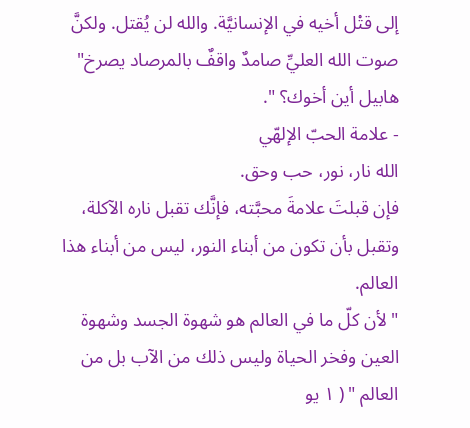إلى قتْل أخيه في الإنسانيَّة. والله لن يُقتل. ولكنَّ صوت الله العليِّ صامدٌ واقفٌ بالمرصاد يصرخ" هابيل أين أخوك؟ ".
- علامة الحبّ الإلهّي
الله نار، نور، حب وحق.
فإن قبلتَ علامةَ محبَّته، فإنَّك تقبل ناره الآكلة، وتقبل بأن تكون من أبناء النور، ليس من أبناء هذا العالم.
" لأن كلّ ما في العالم هو شهوة الجسد وشهوة العين وفخر الحياة وليس ذلك من الآب بل من العالم " ( ١ يو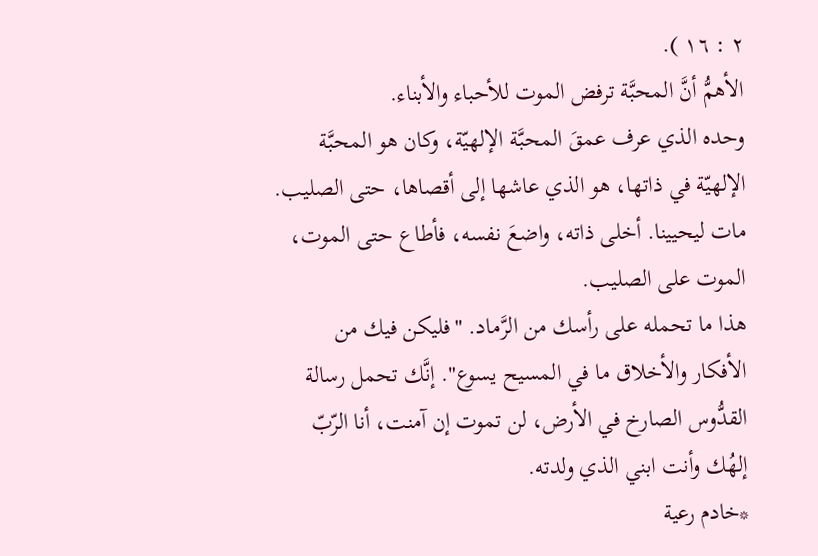٢ : ١٦ ).
الأهمُّ أنَّ المحبَّة ترفض الموت للأحباء والأبناء.
وحده الذي عرف عمقَ المحبَّة الإلهيّة، وكان هو المحبَّة الإلهيّة في ذاتها، هو الذي عاشها إلى أقصاها، حتى الصليب.
مات ليحيينا. أخلى ذاته، واضعَ نفسه، فأطاع حتى الموت، الموت على الصليب.
هذا ما تحمله على رأسك من الرَّماد. "فليكن فيك من الأفكار والأخلاق ما في المسيح يسوع". إنَّك تحمل رسالة القدُّوس الصارخ في الأرض، لن تموت إن آمنت، أنا الرّبّ إلهُك وأنت ابني الذي ولدته.
*خادم رعية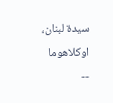سيدة لبنان، اوكلاهوما
--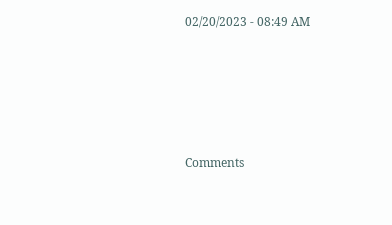02/20/2023 - 08:49 AM





Comments